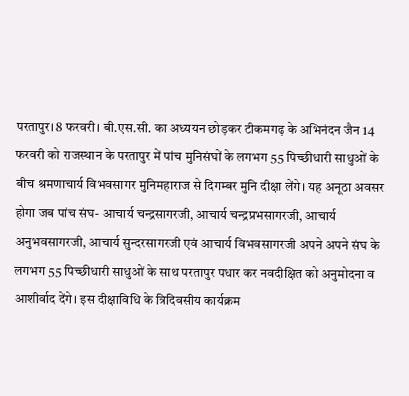परतापुर। 8 फरवरी। बी.एस.सी. का अध्ययन छोड़कर टीकमगढ़ के अभिनंदन जैन 14 फरवरी को राजस्थान के परतापुर में पांच मुनिसंघों के लगभग 55 पिच्छीधारी साधुओं के बीच श्रमणाचार्य विभवसागर मुनिमहाराज से दिगम्बर मुनि दीक्षा लेंगे। यह अनूठा अवसर होगा जब पांच संघ- आचार्य चन्द्रसागरजी, आचार्य चन्द्रप्रभसागरजी, आचार्य अनुभवसागरजी, आचार्य सुन्दरसागरजी एवं आचार्य विभवसागरजी अपने अपने संघ के लगभग 55 पिच्छीधारी साधुओं के साथ परतापुर पधार कर नवदीक्षित को अनुमोदना व आशीर्वाद देंगे। इस दीक्षाविधि के त्रिदिवसीय कार्यक्रम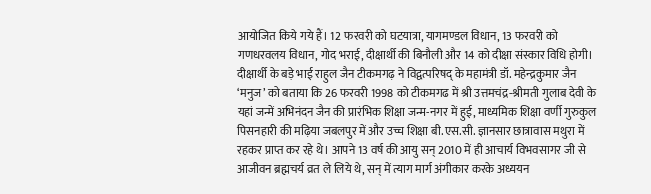आयोजित किये गये हैं। 12 फरवरी को घटयात्रा, यागमण्डल विधान, 13 फरवरी को गणधरवलय विधान, गोद भराई, दीक्षार्थी की बिनौली और 14 को दीक्षा संस्कार विधि होगी।
दीक्षार्थी के बड़े भाई राहुल जैन टीकमगढ़ ने विद्वत्परिषद् के महामंत्री डॉ. महेन्द्रकुमार जैन ‘मनुज’ को बताया कि 26 फरवरी 1998 को टीकमगढ में श्री उत्तमचंद्र-श्रीमती गुलाब देवी के यहां जन्में अभिनंदन जैन की प्रारंभिक शिक्षा जन्म-नगर में हुई, माध्यमिक शिक्षा वर्णी गुरुकुल पिसनहारी की मढ़िया जबलपुर में और उच्च शिक्षा बी.एस.सी. ज्ञानसार छात्रावास मथुरा में रहकर प्राप्त कर रहे थे। आपने 13 वर्ष की आयु सन् 2010 में ही आचार्य विभवसागर जी से आजीवन ब्रह्मचर्य व्रत ले लिये थे, सन् में त्याग मार्ग अंगीकार करके अध्ययन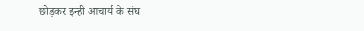छोड़कर इन्ही आचार्य के संघ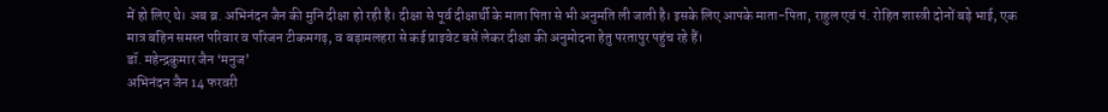में हो लिए थे। अब ब्र. अभिनंदन जैन की मुनि दीक्षा हो रही है। दीक्षा से पूर्व दीक्षार्थी के माता पिता से भी अनुमति ली जाती है। इसके लिए आपके माता-पिता, राहुल एवं पं. रोहित शास्त्री दोनों बड़े भाई, एक मात्र बहिन समस्त परिवार व परिजन टीकमगढ़, व बड़ामलहरा से कई प्राइवेट बसें लेकर दीक्षा की अनुमोदना हेतु परतापुर पहुंच रहे हैं।
डॉ. महेन्द्रकुमार जैन ‘मनुज’
अभिनंदन जैन 14 फरवरी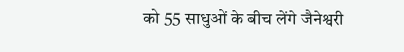को 55 साधुओं के बीच लेंगे जैनेश्वरी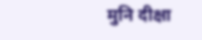मुनि दीक्षा